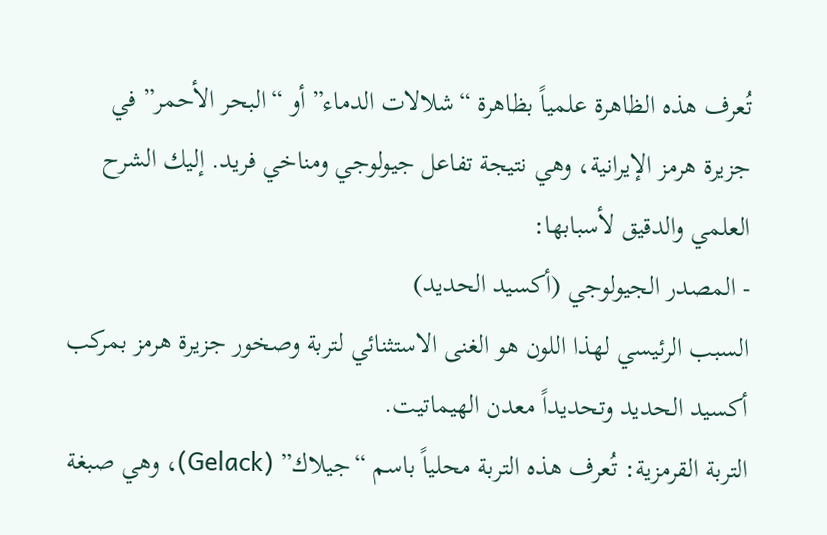تُعرف هذه الظاهرة علمياً بظاهرة “شلالات الدماء” أو “البحر الأحمر” في جزيرة هرمز الإيرانية، وهي نتيجة تفاعل جيولوجي ومناخي فريد. إليك الشرح العلمي والدقيق لأسبابها:
- المصدر الجيولوجي (أكسيد الحديد)
السبب الرئيسي لهذا اللون هو الغنى الاستثنائي لتربة وصخور جزيرة هرمز بمركب أكسيد الحديد وتحديداً معدن الهيماتيت.
التربة القرمزية: تُعرف هذه التربة محلياً باسم “جيلاك” (Gelack)، وهي صبغة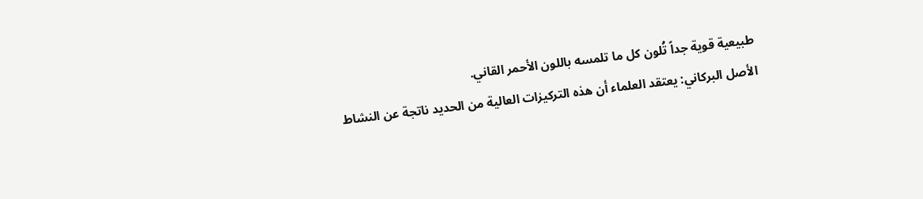طبيعية قوية جداً تُلون كل ما تلمسه باللون الأحمر القاني.
الأصل البركاني: يعتقد العلماء أن هذه التركيزات العالية من الحديد ناتجة عن النشاط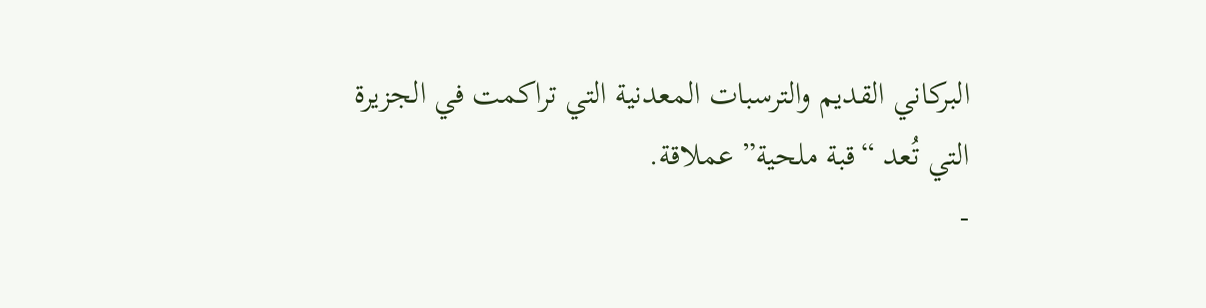البركاني القديم والترسبات المعدنية التي تراكمت في الجزيرة التي تُعد “قبة ملحية” عملاقة.
-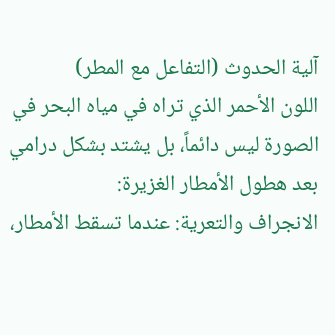آلية الحدوث (التفاعل مع المطر)
اللون الأحمر الذي تراه في مياه البحر في الصورة ليس دائماً، بل يشتد بشكل درامي بعد هطول الأمطار الغزيرة:
الانجراف والتعرية: عندما تسقط الأمطار،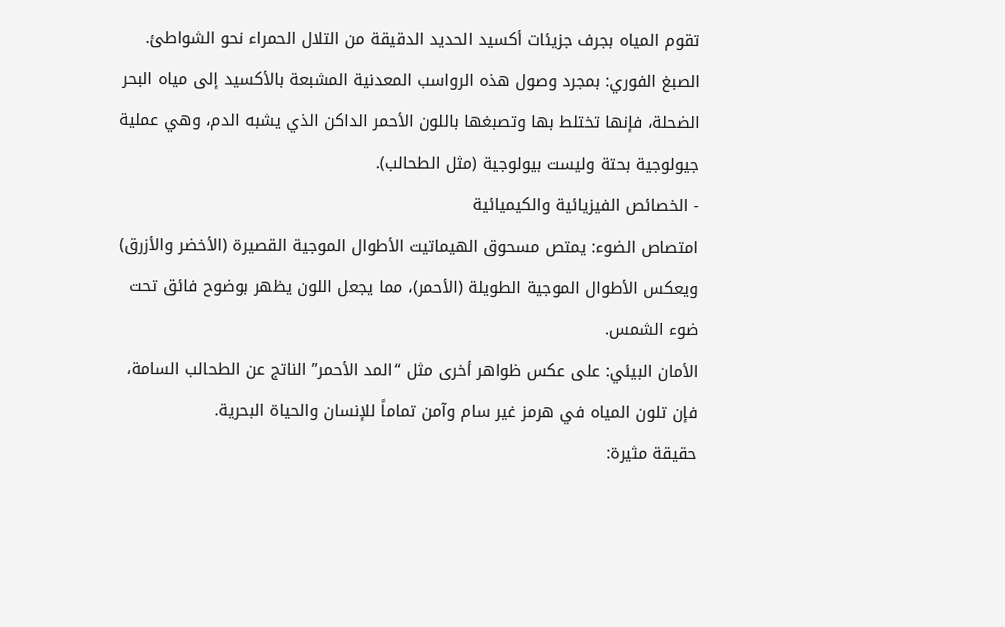تقوم المياه بجرف جزيئات أكسيد الحديد الدقيقة من التلال الحمراء نحو الشواطئ.
الصبغ الفوري: بمجرد وصول هذه الرواسب المعدنية المشبعة بالأكسيد إلى مياه البحر الضحلة، فإنها تختلط بها وتصبغها باللون الأحمر الداكن الذي يشبه الدم، وهي عملية جيولوجية بحتة وليست بيولوجية (مثل الطحالب).
- الخصائص الفيزيائية والكيميائية
امتصاص الضوء: يمتص مسحوق الهيماتيت الأطوال الموجية القصيرة (الأخضر والأزرق) ويعكس الأطوال الموجية الطويلة (الأحمر)، مما يجعل اللون يظهر بوضوح فائق تحت ضوء الشمس.
الأمان البيئي: على عكس ظواهر أخرى مثل “المد الأحمر” الناتج عن الطحالب السامة، فإن تلون المياه في هرمز غير سام وآمن تماماً للإنسان والحياة البحرية.
حقيقة مثيرة: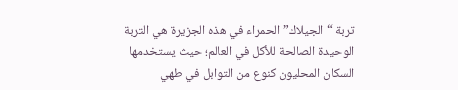تربة “الجيلاك” الحمراء في هذه الجزيرة هي التربة الوحيدة الصالحة للأكل في العالم؛ حيث يستخدمها السكان المحليون كنوع من التوابل في طهي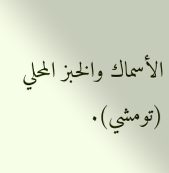الأسماك والخبز المحلي (تومشي).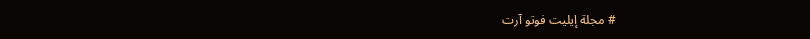# مجلة إيليت فوتو آرت